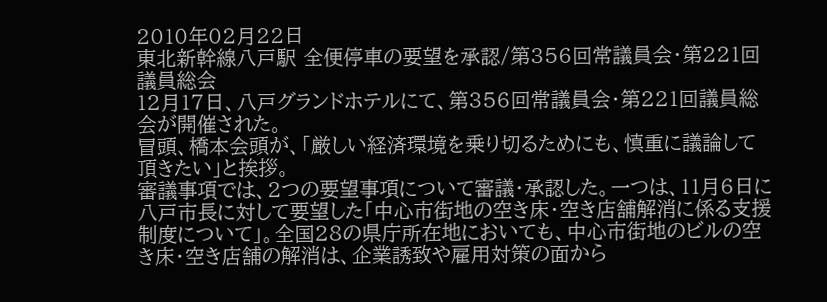2010年02月22日
東北新幹線八戸駅 全便停車の要望を承認/第356回常議員会・第221回議員総会
12月17日、八戸グランドホテルにて、第356回常議員会・第221回議員総会が開催された。
冒頭、橋本会頭が、「厳しい経済環境を乗り切るためにも、慎重に議論して頂きたい」と挨拶。
審議事項では、2つの要望事項について審議・承認した。一つは、11月6日に八戸市長に対して要望した「中心市街地の空き床・空き店舗解消に係る支援制度について」。全国28の県庁所在地においても、中心市街地のビルの空き床・空き店舗の解消は、企業誘致や雇用対策の面から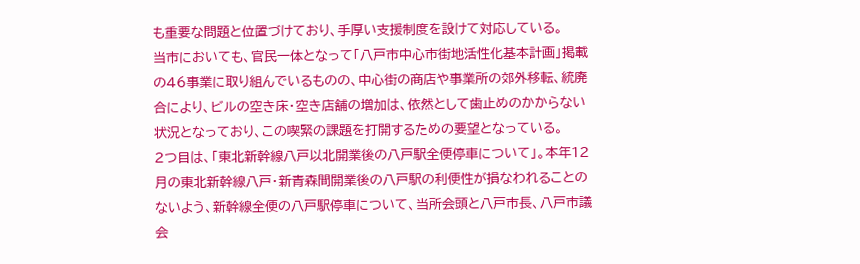も重要な問題と位置づけており、手厚い支援制度を設けて対応している。
当市においても、官民一体となって「八戸市中心市街地活性化基本計画」掲載の46事業に取り組んでいるものの、中心街の商店や事業所の郊外移転、統廃合により、ビルの空き床・空き店舗の増加は、依然として歯止めのかからない状況となっており、この喫緊の課題を打開するための要望となっている。
2つ目は、「東北新幹線八戸以北開業後の八戸駅全便停車について」。本年12月の東北新幹線八戸・新青森間開業後の八戸駅の利便性が損なわれることのないよう、新幹線全便の八戸駅停車について、当所会頭と八戸市長、八戸市議会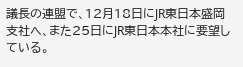議長の連盟で、12月18日にJR東日本盛岡支社へ、また25日にJR東日本本社に要望している。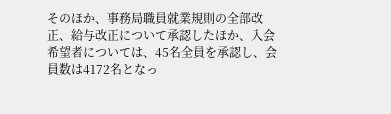そのほか、事務局職員就業規則の全部改正、給与改正について承認したほか、入会希望者については、45名全員を承認し、会員数は4172名となっ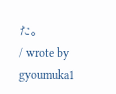た。
/ wrote by gyoumuka1